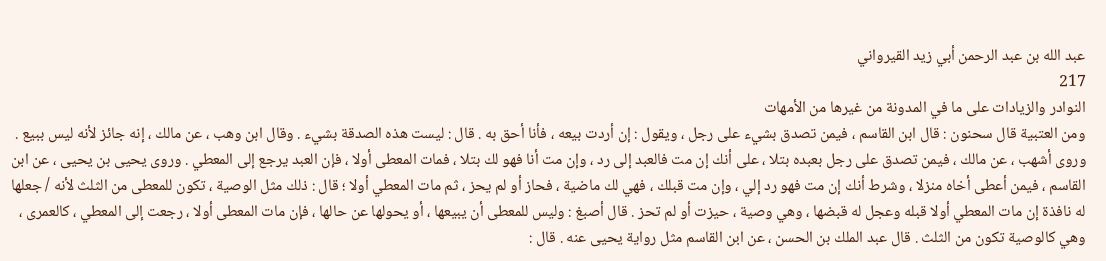عبد الله بن عبد الرحمن أبي زيد القيرواني
217
النوادر والزيادات على ما في المدونة من غيرها من الأمهات
ومن العتبية قال سحنون : قال ابن القاسم ، فيمن تصدق بشيء على رجل ، ويقول : إن أردت بيعه ، فأنا أحق به . قال : ليست هذه الصدقة بشيء . وقال ابن وهب ، عن مالك ، إنه جائز لأنه ليس ببيع . وروى أشهب ، عن مالك ، فيمن تصدق على رجل بعبده بتلا ، على أنك إن مت فالعبد إلى رد ، وإن مت أنا فهو لك بتلا ، فمات المعطى أولا ، فإن العبد يرجع إلى المعطي . وروى يحيى بن يحيى ، عن ابن القاسم ، فيمن أعطى أخاه منزلا ، وشرط أنك إن مت فهو رد إلي ، وإن مت قبلك ، فهي لك ماضية ، فحاز أو لم يحز ، ثم مات المعطي أولا ؛ قال : ذلك مثل الوصية ، تكون للمعطى من الثلث لأنه / جعلها له نافذة إن مات المعطي أولا قبله وعجل له قبضها ، وهي وصية ، حيزت أو لم تحز . قال أصبغ : وليس للمعطى أن يبيعها ، أو يحولها عن حالها ، فإن مات المعطى أولا ، رجعت إلى المعطي ، كالعمرى ، وهي كالوصية تكون من الثلث . قال عبد الملك بن الحسن ، عن ابن القاسم مثل رواية يحيى عنه . قال :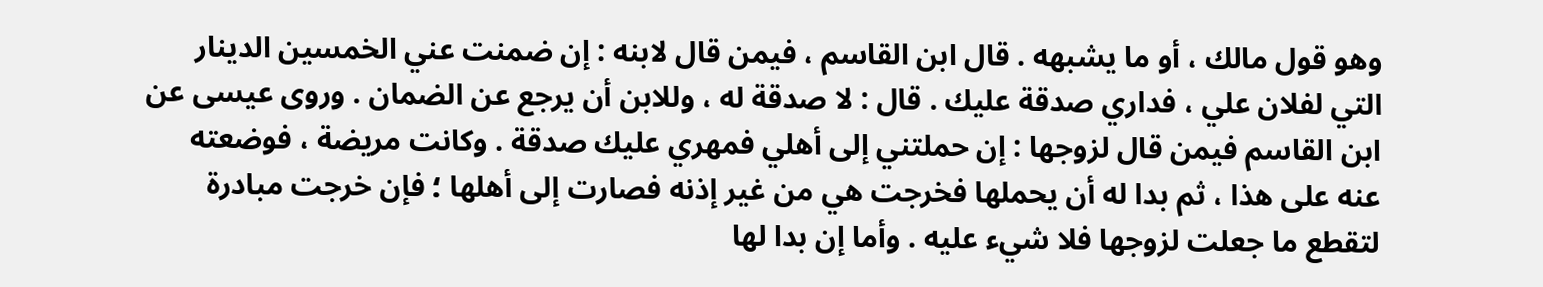وهو قول مالك ، أو ما يشبهه . قال ابن القاسم ، فيمن قال لابنه : إن ضمنت عني الخمسين الدينار التي لفلان علي ، فداري صدقة عليك . قال : لا صدقة له ، وللابن أن يرجع عن الضمان . وروى عيسى عن ابن القاسم فيمن قال لزوجها : إن حملتني إلى أهلي فمهري عليك صدقة . وكانت مريضة ، فوضعته عنه على هذا ، ثم بدا له أن يحملها فخرجت هي من غير إذنه فصارت إلى أهلها ؛ فإن خرجت مبادرة لتقطع ما جعلت لزوجها فلا شيء عليه . وأما إن بدا لها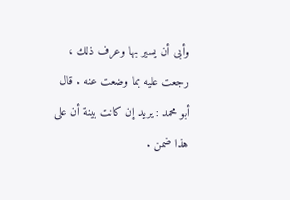وأبى أن يسير بها وعرف ذلك ، رجعت عليه بما وضعت عنه . قال أبو محمد : يريد إن كانت بينة أن على هذا ضمن .